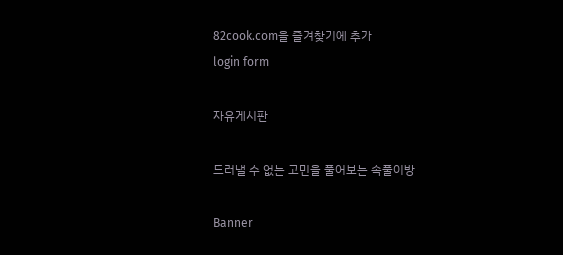82cook.com을 즐겨찾기에 추가
login form

자유게시판

드러낼 수 없는 고민을 풀어보는 속풀이방

Banner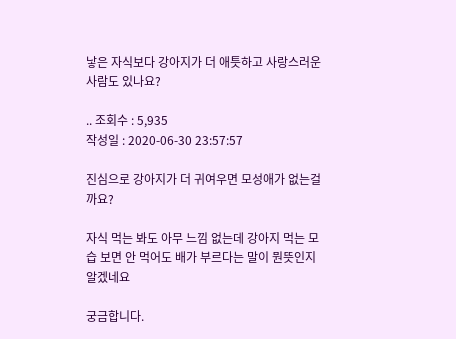낳은 자식보다 강아지가 더 애틋하고 사랑스러운 사람도 있나요?

.. 조회수 : 5,935
작성일 : 2020-06-30 23:57:57

진심으로 강아지가 더 귀여우면 모성애가 없는걸까요?

자식 먹는 봐도 아무 느낌 없는데 강아지 먹는 모습 보면 안 먹어도 배가 부르다는 말이 뭔뜻인지 알겠네요

궁금합니다.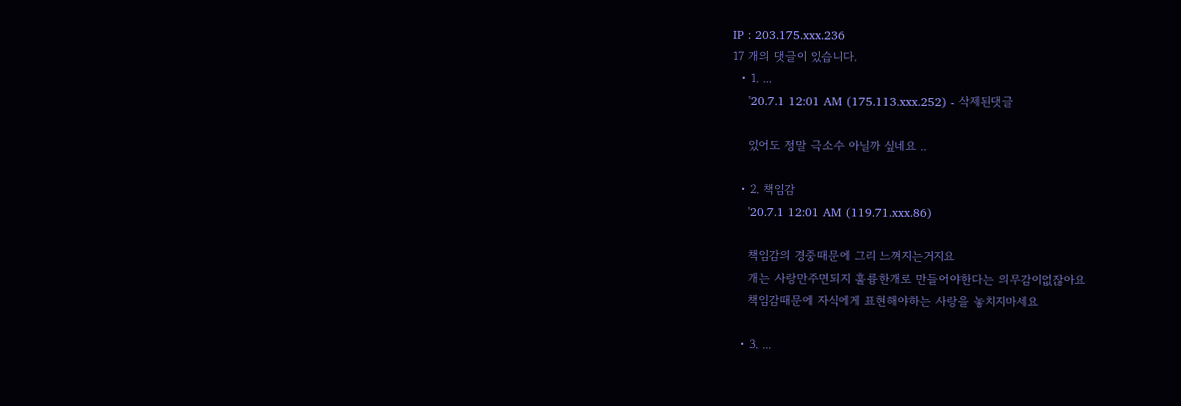IP : 203.175.xxx.236
17 개의 댓글이 있습니다.
  • 1. ...
    '20.7.1 12:01 AM (175.113.xxx.252) - 삭제된댓글

    있어도 정말 극소수 아닐까 싶네요 ..

  • 2. 책임감
    '20.7.1 12:01 AM (119.71.xxx.86)

    책임감의 경중때문에 그리 느껴지는거지요
    개는 사랑만주면되지 훌륭한개로 만들어야한다는 의무감이없잖아요
    책임감때문에 자식에게 표현해야하는 사랑을 놓치지마세요

  • 3. ...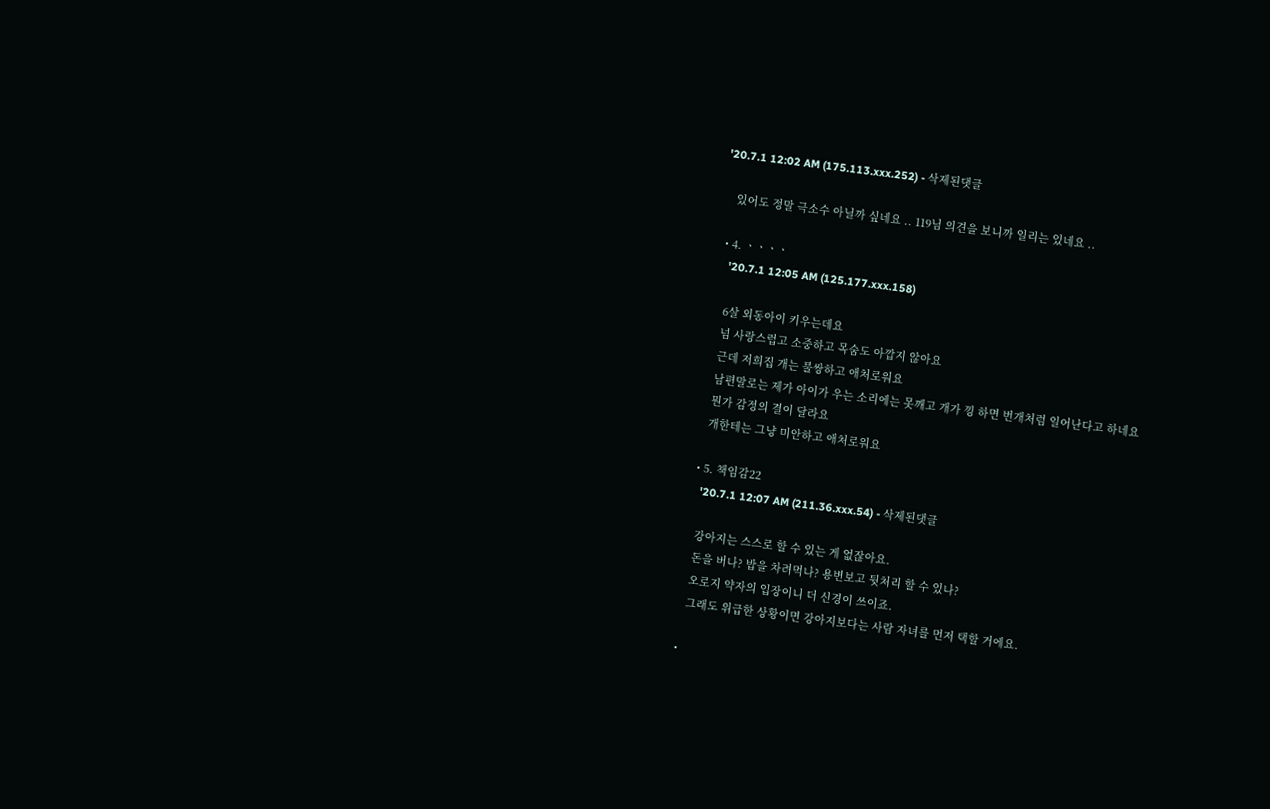'20.7.1 12:02 AM (175.113.xxx.252) - 삭제된댓글

    있어도 정말 극소수 아닐까 싶네요 .. 119님 의견을 보니까 일리는 있네요 ..

  • 4. ㆍㆍㆍㆍ
    '20.7.1 12:05 AM (125.177.xxx.158)

    6살 외동아이 키우는데요
    넘 사랑스럽고 소중하고 목숨도 아깝지 않아요
    근데 저희집 개는 불쌍하고 애처로워요
    남편말로는 제가 아이가 우는 소리에는 못깨고 개가 낑 하면 번개처럼 일어난다고 하네요
    뭔가 감정의 결이 달라요
    개한테는 그냥 미안하고 애처로워요

  • 5. 책임감22
    '20.7.1 12:07 AM (211.36.xxx.54) - 삭제된댓글

    강아지는 스스로 할 수 있는 게 없잖아요.
    돈을 버나? 밥을 차려먹나? 용변보고 뒷처리 할 수 있나?
    오로지 약자의 입장이니 더 신경이 쓰이죠.
    그래도 위급한 상황이면 강아지보다는 사람 자녀를 먼저 택할 거에요.

  •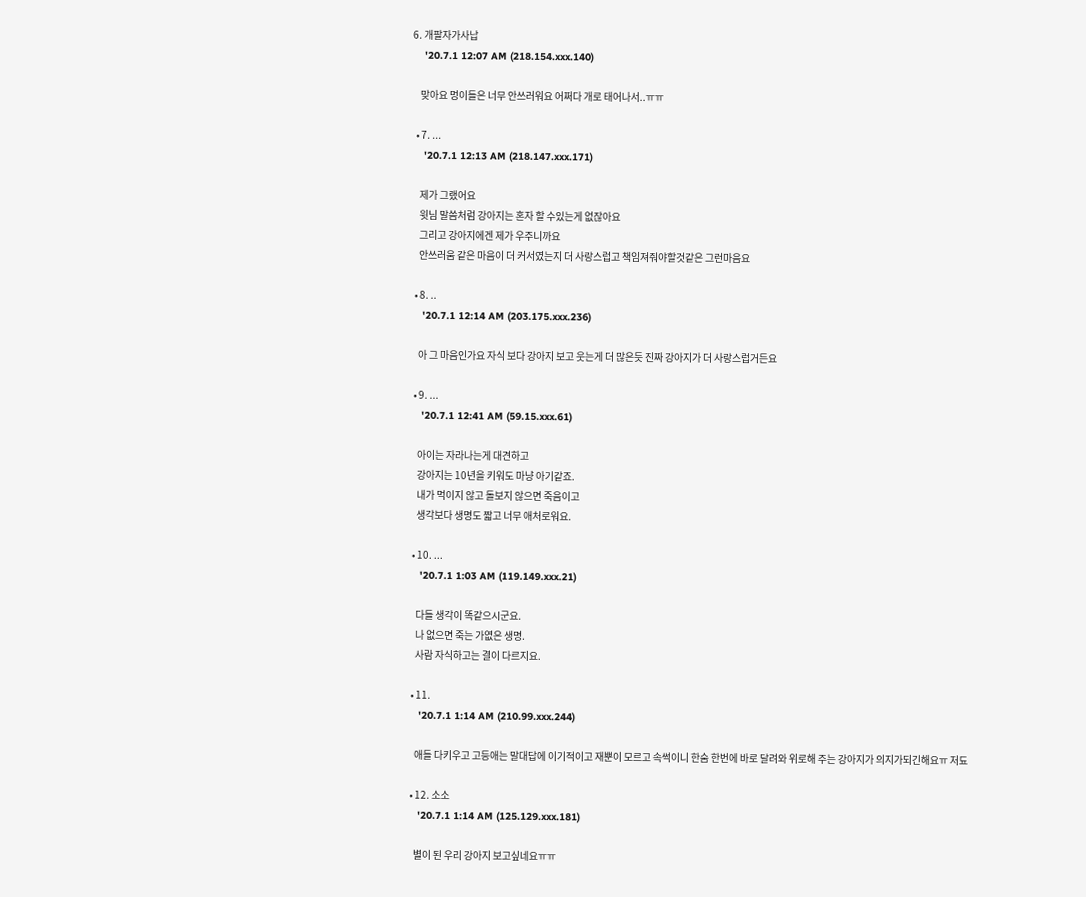6. 개팔자가사납
    '20.7.1 12:07 AM (218.154.xxx.140)

    맞아요 멍이들은 너무 안쓰러워요 어쩌다 개로 태어나서..ㅠㅠ

  • 7. ...
    '20.7.1 12:13 AM (218.147.xxx.171)

    제가 그랬어요
    윗님 말씀처럼 강아지는 혼자 할 수있는게 없잖아요
    그리고 강아지에겐 제가 우주니까요
    안쓰러움 같은 마음이 더 커서였는지 더 사랑스럽고 책임져줘야할것같은 그런마음요

  • 8. ..
    '20.7.1 12:14 AM (203.175.xxx.236)

    아 그 마음인가요 자식 보다 강아지 보고 웃는게 더 많은듯 진짜 강아지가 더 사랑스럽거든요

  • 9. ...
    '20.7.1 12:41 AM (59.15.xxx.61)

    아이는 자라나는게 대견하고
    강아지는 10년을 키워도 마냥 아기같죠.
    내가 먹이지 않고 돌보지 않으면 죽음이고
    생각보다 생명도 짧고 너무 애처로워요.

  • 10. ...
    '20.7.1 1:03 AM (119.149.xxx.21)

    다들 생각이 똑같으시군요.
    나 없으면 죽는 가엾은 생명.
    사람 자식하고는 결이 다르지요.

  • 11.
    '20.7.1 1:14 AM (210.99.xxx.244)

    애들 다키우고 고등애는 말대답에 이기적이고 재뿐이 모르고 속썩이니 한숨 한번에 바로 달려와 위로해 주는 강아지가 의지가되긴해요ㅠ 저됴

  • 12. 소소
    '20.7.1 1:14 AM (125.129.xxx.181)

    별이 된 우리 강아지 보고싶네요ㅠㅠ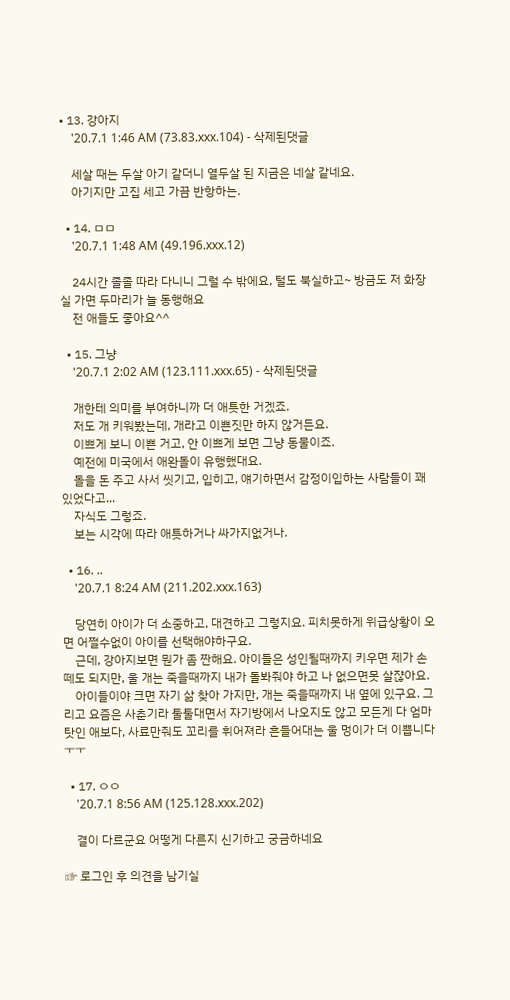• 13. 강아지
    '20.7.1 1:46 AM (73.83.xxx.104) - 삭제된댓글

    세살 때는 두살 아기 같더니 열두살 된 지금은 네살 같네요.
    아기지만 고집 세고 가끔 반항하는.

  • 14. ㅁㅁ
    '20.7.1 1:48 AM (49.196.xxx.12)

    24시간 졸졸 따라 다니니 그럴 수 밖에요, 털도 북실하고~ 방금도 저 화장실 가면 두마리가 늘 동행해요
    전 애들도 좋아요^^

  • 15. 그냥
    '20.7.1 2:02 AM (123.111.xxx.65) - 삭제된댓글

    개한테 의미를 부여하니까 더 애틋한 거겠죠.
    저도 개 키워봤는데, 개라고 이쁜짓만 하지 않거든요.
    이쁘게 보니 이쁜 거고, 안 이쁘게 보면 그냥 동물이죠.
    예전에 미국에서 애완돌이 유행했대요.
    돌을 돈 주고 사서 씻기고, 입히고, 얘기하면서 감정이입하는 사람들이 꽤 있었다고...
    자식도 그렇죠.
    보는 시각에 따라 애틋하거나 싸가지없거나.

  • 16. ..
    '20.7.1 8:24 AM (211.202.xxx.163)

    당연히 아이가 더 소중하고, 대견하고 그렇지요. 피치못하게 위급상황이 오면 어쩔수없이 아이를 선택해야하구요.
    근데, 강아지보면 뭔가 좀 짠해요. 아이들은 성인될때까지 키우면 제가 손 떼도 되지만, 울 개는 죽을때까지 내가 돌봐줘야 하고 나 없으면못 살쟎아요.
    아이들이야 크면 자기 삶 찾아 가지만, 개는 죽을때까지 내 옆에 있구요. 그리고 요즘은 사춘기라 툴툴대면서 자기방에서 나오지도 않고 모든게 다 엄마탓인 애보다, 사료만줘도 꼬리를 휘어져라 흔들어대는 울 멍이가 더 이쁩니다ㅜㅜ

  • 17. ㅇㅇ
    '20.7.1 8:56 AM (125.128.xxx.202)

    결이 다르군요 어떻게 다른지 신기하고 궁금하네요

☞ 로그인 후 의견을 남기실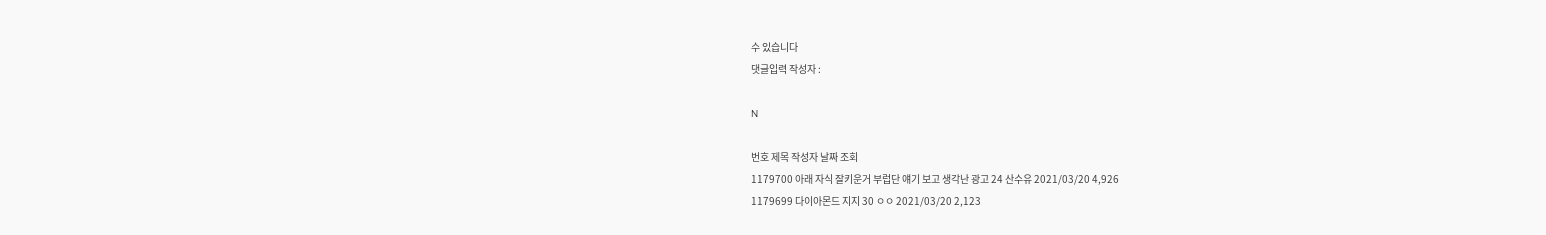수 있습니다
댓글입력 작성자 :

N

번호 제목 작성자 날짜 조회
1179700 아래 자식 잘키운거 부럽단 얘기 보고 생각난 광고 24 산수유 2021/03/20 4,926
1179699 다이아몬드 지지 30 ㅇㅇ 2021/03/20 2,123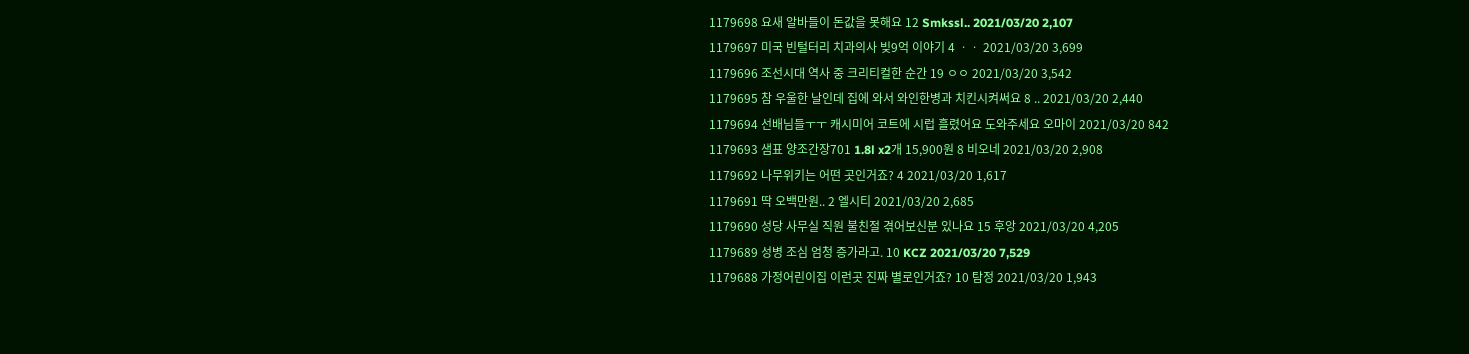1179698 요새 알바들이 돈값을 못해요 12 Smkssl.. 2021/03/20 2,107
1179697 미국 빈털터리 치과의사 빚9억 이야기 4 ㆍㆍ 2021/03/20 3,699
1179696 조선시대 역사 중 크리티컬한 순간 19 ㅇㅇ 2021/03/20 3,542
1179695 참 우울한 날인데 집에 와서 와인한병과 치킨시켜써요 8 .. 2021/03/20 2,440
1179694 선배님들ㅜㅜ 캐시미어 코트에 시럽 흘렸어요 도와주세요 오마이 2021/03/20 842
1179693 샘표 양조간장701 1.8l x2개 15,900원 8 비오네 2021/03/20 2,908
1179692 나무위키는 어떤 곳인거죠? 4 2021/03/20 1,617
1179691 딱 오백만원.. 2 엘시티 2021/03/20 2,685
1179690 성당 사무실 직원 불친절 겪어보신분 있나요 15 후앙 2021/03/20 4,205
1179689 성병 조심 엄청 증가라고. 10 KCZ 2021/03/20 7,529
1179688 가정어린이집 이런곳 진짜 별로인거죠? 10 탐정 2021/03/20 1,943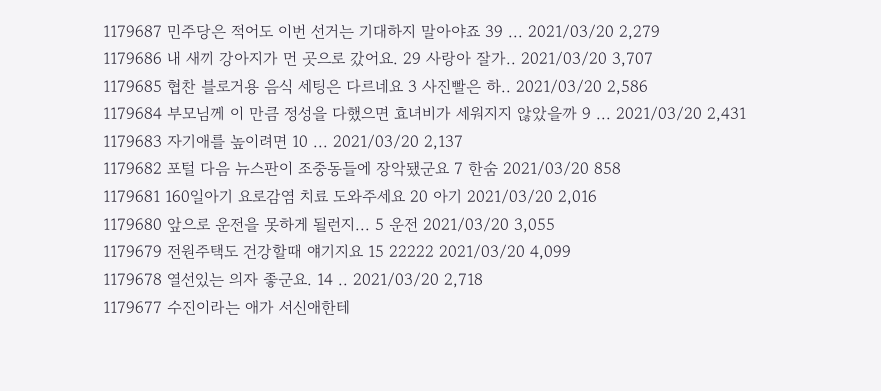1179687 민주당은 적어도 이번 선거는 기대하지 말아야죠 39 ... 2021/03/20 2,279
1179686 내 새끼 강아지가 먼 곳으로 갔어요. 29 사랑아 잘가.. 2021/03/20 3,707
1179685 협찬 블로거용 음식 세팅은 다르네요 3 사진빨은 하.. 2021/03/20 2,586
1179684 부모님께 이 만큼 정성을 다했으면 효녀비가 세워지지 않았을까 9 ... 2021/03/20 2,431
1179683 자기애를 높이려면 10 ... 2021/03/20 2,137
1179682 포털 다음 뉴스판이 조중동들에 장악됐군요 7 한숨 2021/03/20 858
1179681 160일아기 요로감염 치료 도와주세요 20 아기 2021/03/20 2,016
1179680 앞으로 운전을 못하게 될런지... 5 운전 2021/03/20 3,055
1179679 전원주택도 건강할때 얘기지요 15 22222 2021/03/20 4,099
1179678 열선있는 의자 좋군요. 14 .. 2021/03/20 2,718
1179677 수진이라는 애가 서신애한테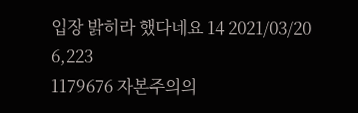입장 밝히라 했다네요 14 2021/03/20 6,223
1179676 자본주의의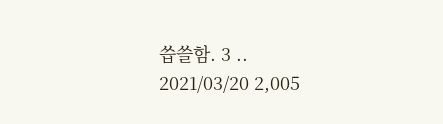씁쓸함. 3 .. 2021/03/20 2,005